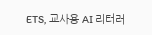ETS, 교사용 AI 리터러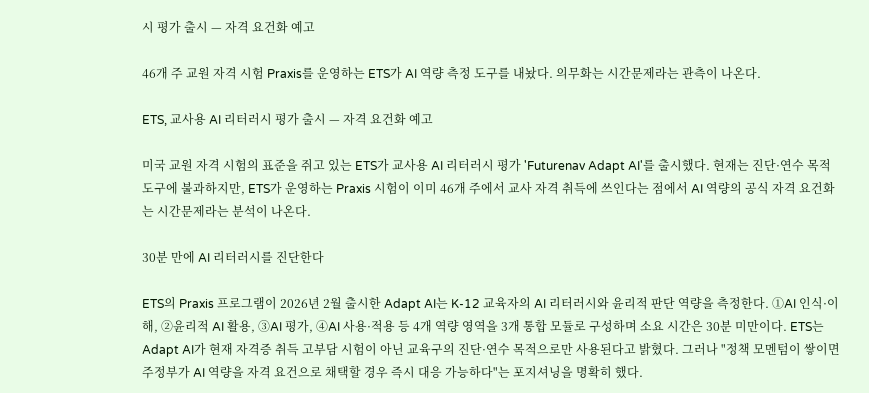시 평가 출시 — 자격 요건화 예고

46개 주 교원 자격 시험 Praxis를 운영하는 ETS가 AI 역량 측정 도구를 내놨다. 의무화는 시간문제라는 관측이 나온다.

ETS, 교사용 AI 리터러시 평가 출시 — 자격 요건화 예고

미국 교원 자격 시험의 표준을 쥐고 있는 ETS가 교사용 AI 리터러시 평가 'Futurenav Adapt AI'를 출시했다. 현재는 진단·연수 목적 도구에 불과하지만, ETS가 운영하는 Praxis 시험이 이미 46개 주에서 교사 자격 취득에 쓰인다는 점에서 AI 역량의 공식 자격 요건화는 시간문제라는 분석이 나온다.

30분 만에 AI 리터러시를 진단한다

ETS의 Praxis 프로그램이 2026년 2월 출시한 Adapt AI는 K-12 교육자의 AI 리터러시와 윤리적 판단 역량을 측정한다. ①AI 인식·이해, ②윤리적 AI 활용, ③AI 평가, ④AI 사용·적용 등 4개 역량 영역을 3개 통합 모듈로 구성하며 소요 시간은 30분 미만이다. ETS는 Adapt AI가 현재 자격증 취득 고부담 시험이 아닌 교육구의 진단·연수 목적으로만 사용된다고 밝혔다. 그러나 "정책 모멘텀이 쌓이면 주정부가 AI 역량을 자격 요건으로 채택할 경우 즉시 대응 가능하다"는 포지셔닝을 명확히 했다.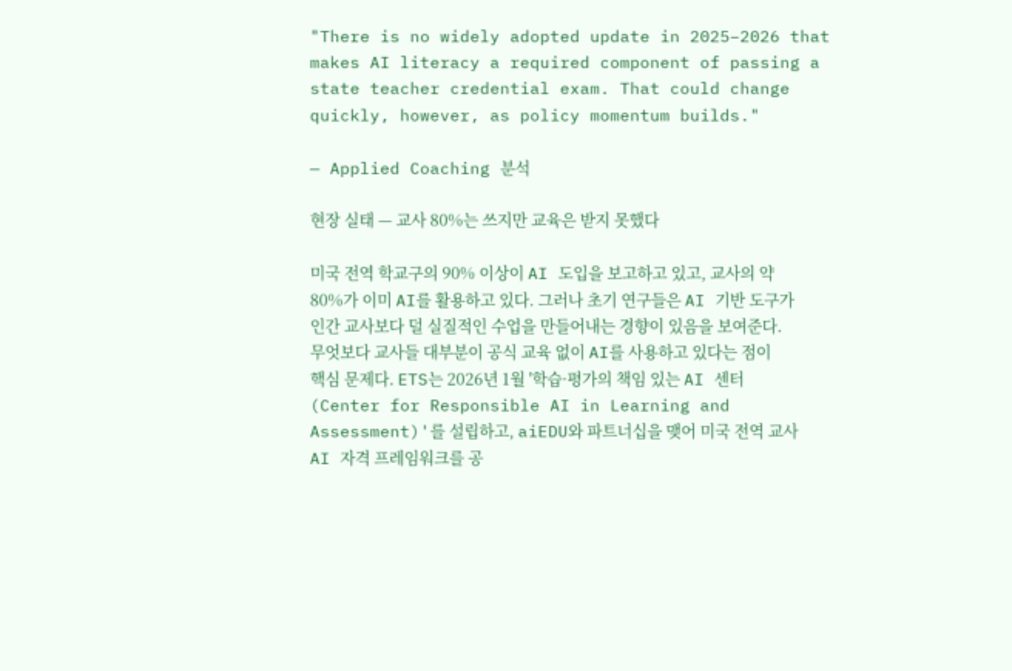"There is no widely adopted update in 2025–2026 that makes AI literacy a required component of passing a state teacher credential exam. That could change quickly, however, as policy momentum builds."

— Applied Coaching 분석

현장 실태 — 교사 80%는 쓰지만 교육은 받지 못했다

미국 전역 학교구의 90% 이상이 AI 도입을 보고하고 있고, 교사의 약 80%가 이미 AI를 활용하고 있다. 그러나 초기 연구들은 AI 기반 도구가 인간 교사보다 덜 실질적인 수업을 만들어내는 경향이 있음을 보여준다. 무엇보다 교사들 대부분이 공식 교육 없이 AI를 사용하고 있다는 점이 핵심 문제다. ETS는 2026년 1월 '학습·평가의 책임 있는 AI 센터(Center for Responsible AI in Learning and Assessment)'를 설립하고, aiEDU와 파트너십을 맺어 미국 전역 교사 AI 자격 프레임워크를 공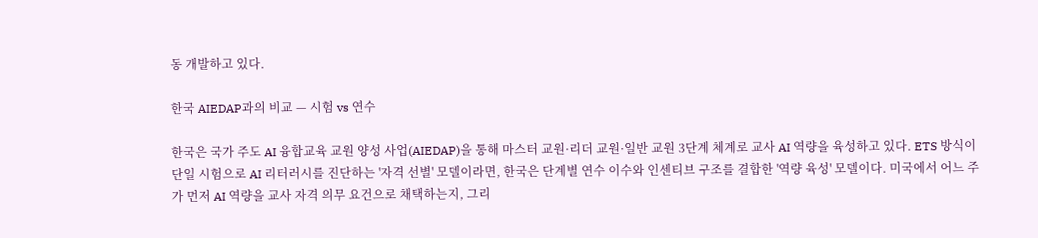동 개발하고 있다.

한국 AIEDAP과의 비교 — 시험 vs 연수

한국은 국가 주도 AI 융합교육 교원 양성 사업(AIEDAP)을 통해 마스터 교원·리더 교원·일반 교원 3단계 체계로 교사 AI 역량을 육성하고 있다. ETS 방식이 단일 시험으로 AI 리터러시를 진단하는 '자격 선별' 모델이라면, 한국은 단계별 연수 이수와 인센티브 구조를 결합한 '역량 육성' 모델이다. 미국에서 어느 주가 먼저 AI 역량을 교사 자격 의무 요건으로 채택하는지, 그리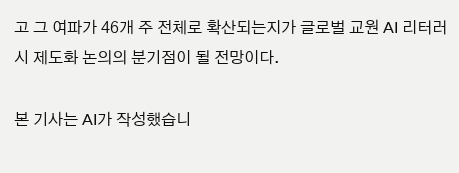고 그 여파가 46개 주 전체로 확산되는지가 글로벌 교원 AI 리터러시 제도화 논의의 분기점이 될 전망이다.

본 기사는 AI가 작성했습니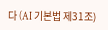다 (AI 기본법 제31조)